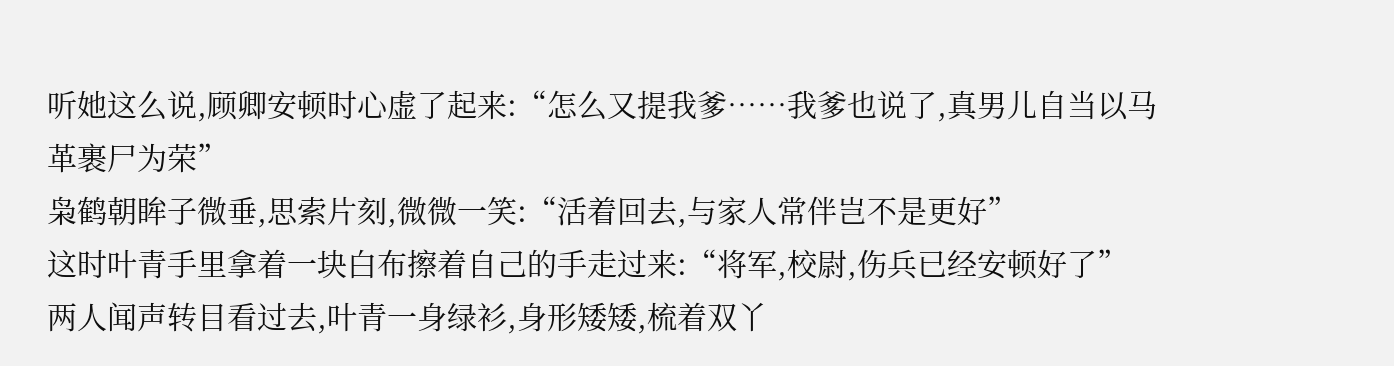听她这么说,顾卿安顿时心虚了起来:“怎么又提我爹……我爹也说了,真男儿自当以马革裹尸为荣”
枭鹤朝眸子微垂,思索片刻,微微一笑:“活着回去,与家人常伴岂不是更好”
这时叶青手里拿着一块白布擦着自己的手走过来:“将军,校尉,伤兵已经安顿好了”
两人闻声转目看过去,叶青一身绿衫,身形矮矮,梳着双丫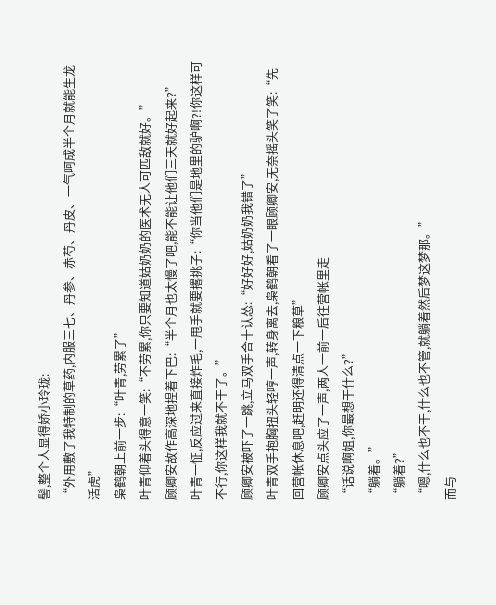髻,整个人显得娇小玲珑:
“外用敷了我特制的草药,内服三七、丹参、赤芍、丹皮、一气呵成半个月就能生龙活虎”
枭鹤朝上前一步:“叶青,劳累了”
叶青仰着头得意一笑:“不劳累,你只要知道姑奶奶的医术无人可匹敌就好。”
顾卿安故作高深地捏着下巴:“半个月也太慢了吧,能不能让他们三天就好起来?”
叶青一怔,反应过来直接炸毛,一甩手就要撂挑子:“你当他们是地里的驴啊?!你这样可不行,你这样我就不干了。”
顾卿安被吓了一跳,立马双手合十认怂:“好好好,姑奶奶我错了”
叶青双手抱胸扭头轻哼一声,转身离去,枭鹤朝看了一眼顾卿安,无奈摇头笑了笑:“先回营帐休息吧,赶明还得清点一下粮草”
顾卿安点头应了一声,两人一前一后往营帐里走
“话说啊姐,你最想干什么?”
“躺着。”
“躺着?”
“嗯,什么也不干,什么也不管,就躺着然后梦这梦那。”
而与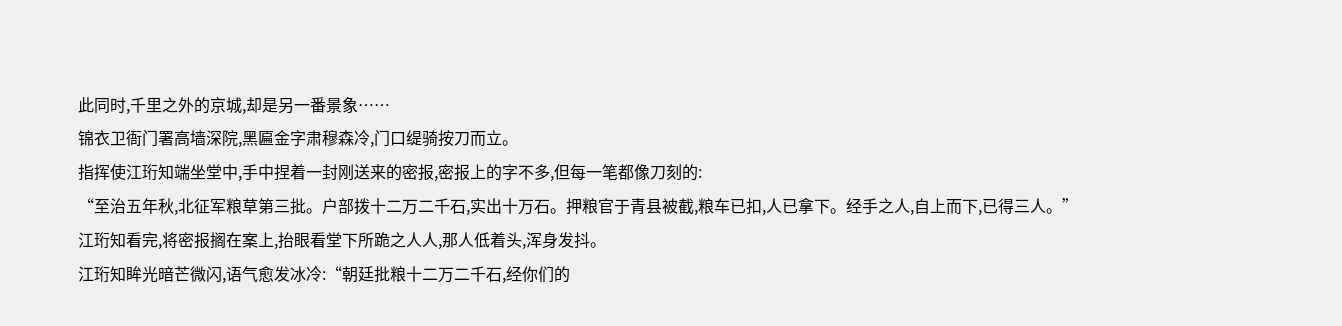此同时,千里之外的京城,却是另一番景象……
锦衣卫衙门署高墙深院,黑匾金字肃穆森冷,门口缇骑按刀而立。
指挥使江珩知端坐堂中,手中捏着一封刚送来的密报,密报上的字不多,但每一笔都像刀刻的:
“至治五年秋,北征军粮草第三批。户部拨十二万二千石,实出十万石。押粮官于青县被截,粮车已扣,人已拿下。经手之人,自上而下,已得三人。”
江珩知看完,将密报搁在案上,抬眼看堂下所跪之人人,那人低着头,浑身发抖。
江珩知眸光暗芒微闪,语气愈发冰冷:“朝廷批粮十二万二千石,经你们的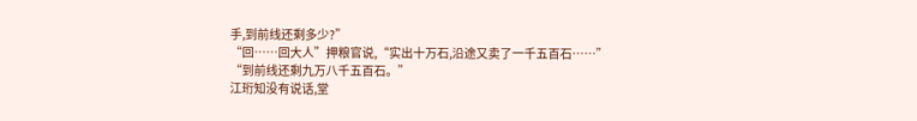手,到前线还剩多少?”
“回……回大人”押粮官说,“实出十万石,沿途又卖了一千五百石……”
“到前线还剩九万八千五百石。”
江珩知没有说话,堂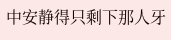中安静得只剩下那人牙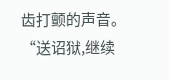齿打颤的声音。
“送诏狱,继续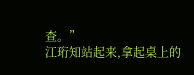查。”
江珩知站起来,拿起桌上的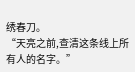绣春刀。
“天亮之前,查清这条线上所有人的名字。”